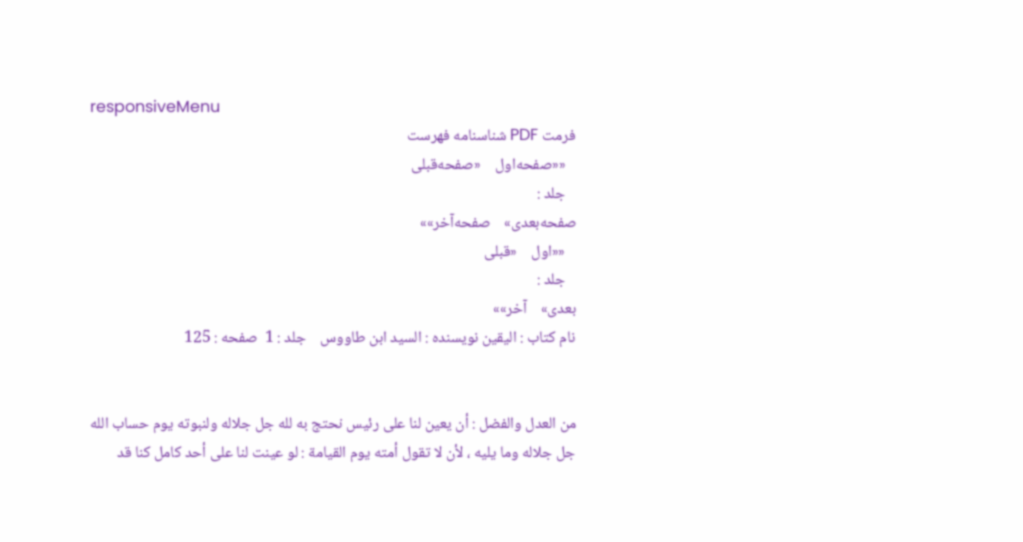responsiveMenu
فرمت PDF شناسنامه فهرست
   ««صفحه‌اول    «صفحه‌قبلی
   جلد :
صفحه‌بعدی»    صفحه‌آخر»»
   ««اول    «قبلی
   جلد :
بعدی»    آخر»»
نام کتاب : اليقين نویسنده : السيد ابن طاووس    جلد : 1  صفحه : 125


من العدل والفضل : أن يعين لنا على رئيس نحتج به لله جل جلاله ولنبوته يوم حساب الله جل جلاله وما يليه ، لأن لا تقول أمته يوم القيامة : لو عينت لنا على أحد كامل كنا قد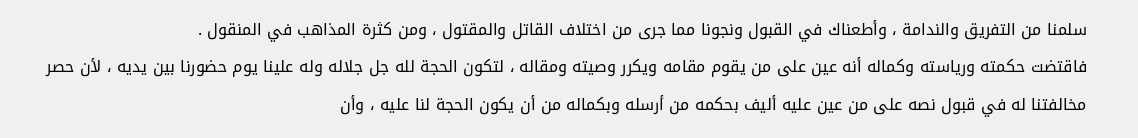سلمنا من التفريق والندامة ، وأطعناك في القبول ونجونا مما جرى من اختلاف القاتل والمقتول ، ومن كثرة المذاهب في المنقول .
فاقتضت حكمته ورياسته وكماله أنه عين على من يقوم مقامه ويكرر وصيته ومقاله ، لتكون الحجة لله جل جلاله وله علينا يوم حضورنا بين يديه ، لأن حصر مخالفتنا له في قبول نصه على من عين عليه أليف بحكمه من أرسله وبكماله من أن يكون الحجة لنا عليه ، وأن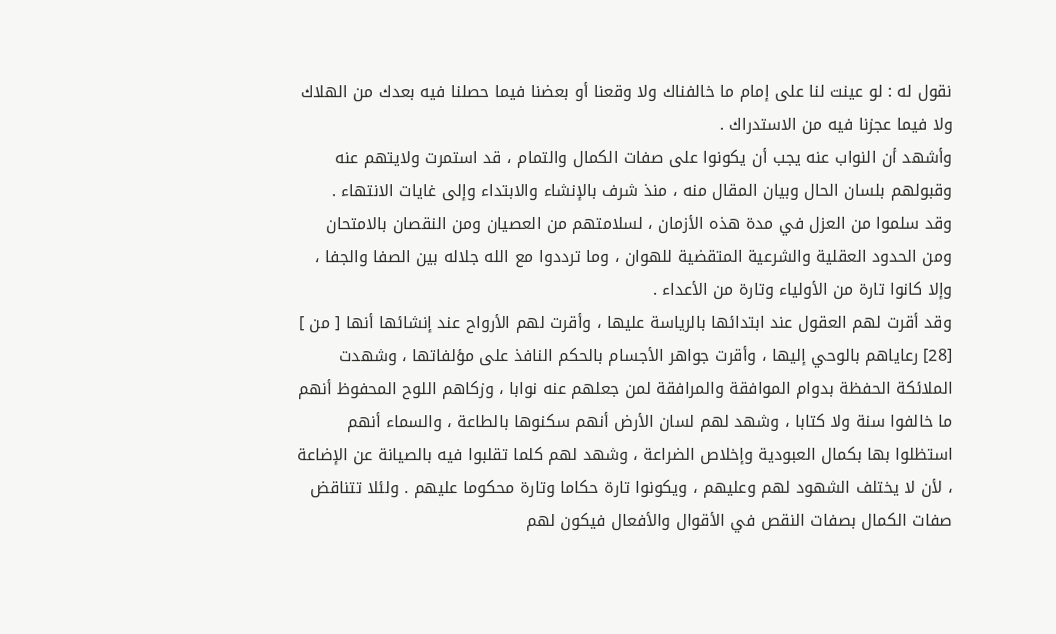نقول له : لو عينت لنا على إمام ما خالفناك ولا وقعنا أو بعضنا فيما حصلنا فيه بعدك من الهلاك ولا فيما عجزنا فيه من الاستدراك .
وأشهد أن النواب عنه يجب أن يكونوا على صفات الكمال والتمام ، قد استمرت ولايتهم عنه وقبولهم بلسان الحال وبيان المقال منه ، منذ شرف بالإنشاء والابتداء وإلى غايات الانتهاء .
وقد سلموا من العزل في مدة هذه الأزمان ، لسلامتهم من العصيان ومن النقصان بالامتحان ومن الحدود العقلية والشرعية المتقضية للهوان ، وما ترددوا مع الله جلاله بين الصفا والجفا ، وإلا كانوا تارة من الأولياء وتارة من الأعداء .
وقد أقرت لهم العقول عند ابتدائها بالرياسة عليها ، وأقرت لهم الأرواح عند إنشائها أنها [ من ] [28] رعاياهم بالوحي إليها ، وأقرت جواهر الأجسام بالحكم النافذ على مؤلفاتها ، وشهدت الملائكة الحفظة بدوام الموافقة والمرافقة لمن جعلهم عنه نوابا ، وزكاهم اللوح المحفوظ أنهم ما خالفوا سنة ولا كتابا ، وشهد لهم لسان الأرض أنهم سكنوها بالطاعة ، والسماء أنهم استظلوا بها بكمال العبودية وإخلاص الضراعة ، وشهد لهم كلما تقلبوا فيه بالصيانة عن الإضاعة ، لأن لا يختلف الشهود لهم وعليهم ، ويكونوا تارة حكاما وتارة محكوما عليهم . ولئلا تتناقض صفات الكمال بصفات النقص في الأقوال والأفعال فيكون لهم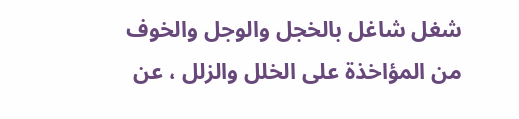شغل شاغل بالخجل والوجل والخوف من المؤاخذة على الخلل والزلل ، عن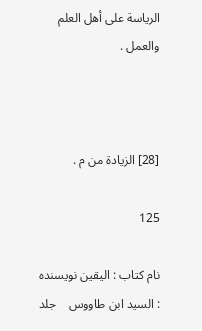الرياسة على أهل العلم والعمل .



[28] الزيادة من م .

125

نام کتاب : اليقين نویسنده : السيد ابن طاووس    جلد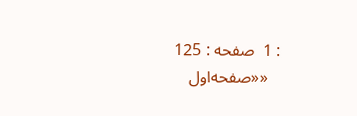: 1  صفحه : 125
   ««صفحه‌اول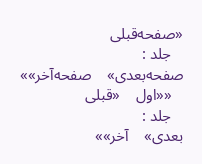«صفحه‌قبلی
   جلد :
صفحه‌بعدی»    صفحه‌آخر»»
   ««اول    «قبلی
   جلد :
بعدی»    آخر»»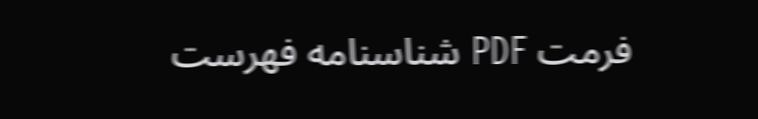فرمت PDF شناسنامه فهرست